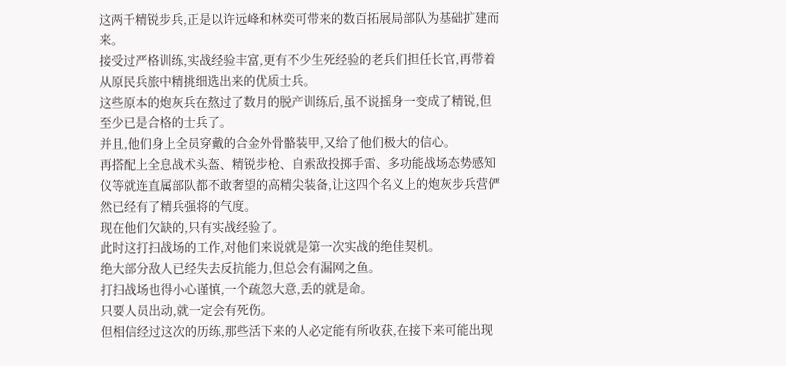这两千精锐步兵,正是以许远峰和林奕可带来的数百拓展局部队为基础扩建而来。
接受过严格训练,实战经验丰富,更有不少生死经验的老兵们担任长官,再带着从原民兵旅中精挑细选出来的优质士兵。
这些原本的炮灰兵在熬过了数月的脱产训练后,虽不说摇身一变成了精锐,但至少已是合格的士兵了。
并且,他们身上全员穿戴的合金外骨骼装甲,又给了他们极大的信心。
再搭配上全息战术头盔、精锐步枪、自索敌投掷手雷、多功能战场态势感知仪等就连直属部队都不敢奢望的高精尖装备,让这四个名义上的炮灰步兵营俨然已经有了精兵强将的气度。
现在他们欠缺的,只有实战经验了。
此时这打扫战场的工作,对他们来说就是第一次实战的绝佳契机。
绝大部分敌人已经失去反抗能力,但总会有漏网之鱼。
打扫战场也得小心谨慎,一个疏忽大意,丢的就是命。
只要人员出动,就一定会有死伤。
但相信经过这次的历练,那些活下来的人必定能有所收获,在接下来可能出现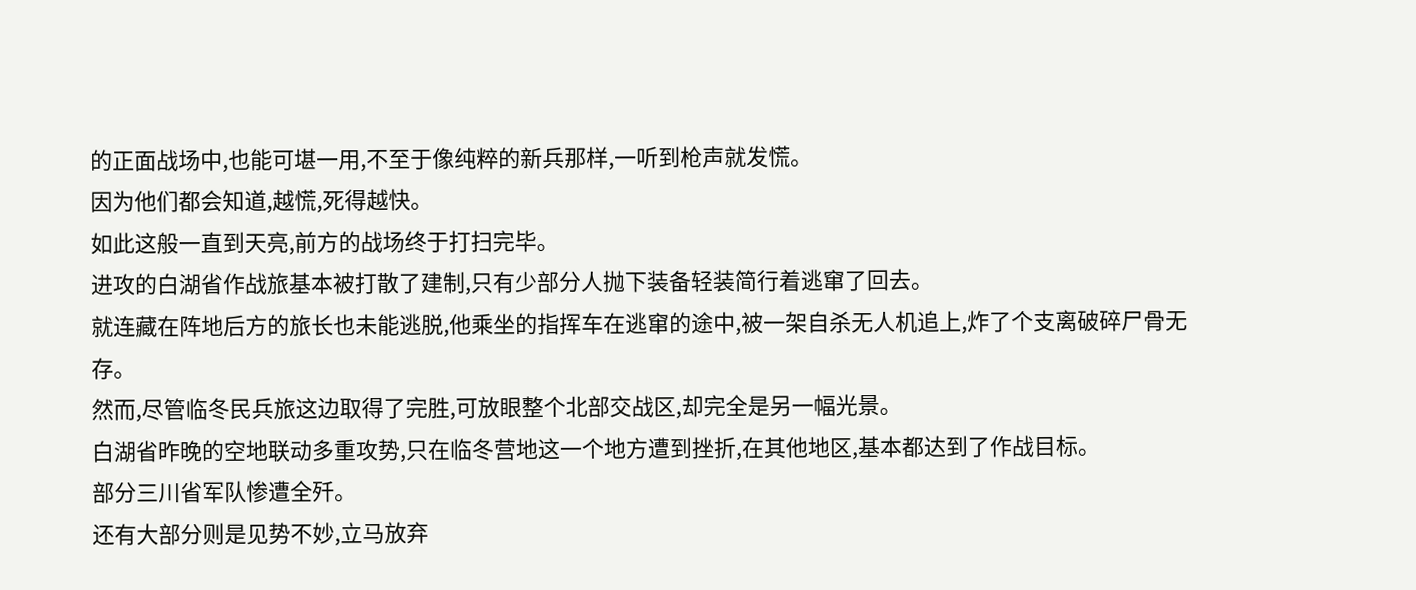的正面战场中,也能可堪一用,不至于像纯粹的新兵那样,一听到枪声就发慌。
因为他们都会知道,越慌,死得越快。
如此这般一直到天亮,前方的战场终于打扫完毕。
进攻的白湖省作战旅基本被打散了建制,只有少部分人抛下装备轻装简行着逃窜了回去。
就连藏在阵地后方的旅长也未能逃脱,他乘坐的指挥车在逃窜的途中,被一架自杀无人机追上,炸了个支离破碎尸骨无存。
然而,尽管临冬民兵旅这边取得了完胜,可放眼整个北部交战区,却完全是另一幅光景。
白湖省昨晚的空地联动多重攻势,只在临冬营地这一个地方遭到挫折,在其他地区,基本都达到了作战目标。
部分三川省军队惨遭全歼。
还有大部分则是见势不妙,立马放弃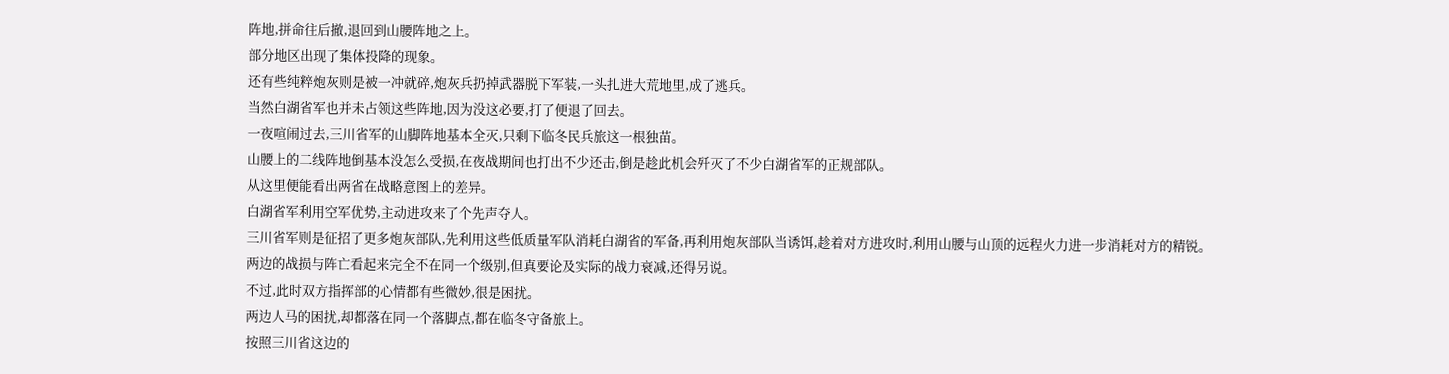阵地,拼命往后撤,退回到山腰阵地之上。
部分地区出现了集体投降的现象。
还有些纯粹炮灰则是被一冲就碎,炮灰兵扔掉武器脱下军装,一头扎进大荒地里,成了逃兵。
当然白湖省军也并未占领这些阵地,因为没这必要,打了便退了回去。
一夜喧闹过去,三川省军的山脚阵地基本全灭,只剩下临冬民兵旅这一根独苗。
山腰上的二线阵地倒基本没怎么受损,在夜战期间也打出不少还击,倒是趁此机会歼灭了不少白湖省军的正规部队。
从这里便能看出两省在战略意图上的差异。
白湖省军利用空军优势,主动进攻来了个先声夺人。
三川省军则是征招了更多炮灰部队,先利用这些低质量军队消耗白湖省的军备,再利用炮灰部队当诱饵,趁着对方进攻时,利用山腰与山顶的远程火力进一步消耗对方的精锐。
两边的战损与阵亡看起来完全不在同一个级别,但真要论及实际的战力衰减,还得另说。
不过,此时双方指挥部的心情都有些微妙,很是困扰。
两边人马的困扰,却都落在同一个落脚点,都在临冬守备旅上。
按照三川省这边的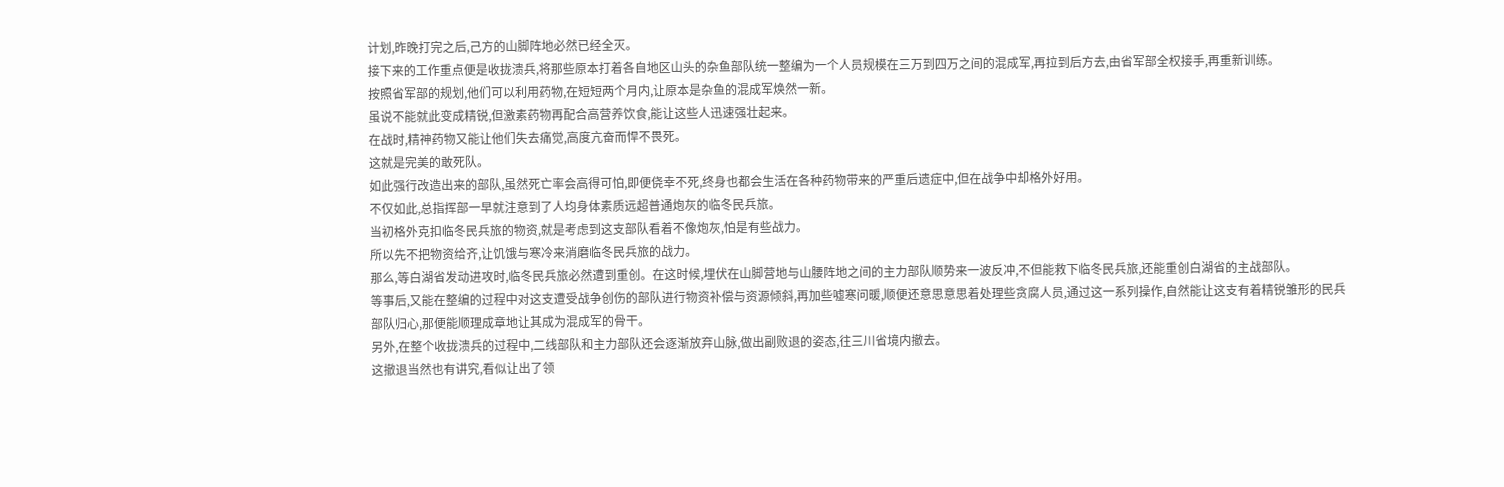计划,昨晚打完之后,己方的山脚阵地必然已经全灭。
接下来的工作重点便是收拢溃兵,将那些原本打着各自地区山头的杂鱼部队统一整编为一个人员规模在三万到四万之间的混成军,再拉到后方去,由省军部全权接手,再重新训练。
按照省军部的规划,他们可以利用药物,在短短两个月内,让原本是杂鱼的混成军焕然一新。
虽说不能就此变成精锐,但激素药物再配合高营养饮食,能让这些人迅速强壮起来。
在战时,精神药物又能让他们失去痛觉,高度亢奋而悍不畏死。
这就是完美的敢死队。
如此强行改造出来的部队,虽然死亡率会高得可怕,即便侥幸不死,终身也都会生活在各种药物带来的严重后遗症中,但在战争中却格外好用。
不仅如此,总指挥部一早就注意到了人均身体素质远超普通炮灰的临冬民兵旅。
当初格外克扣临冬民兵旅的物资,就是考虑到这支部队看着不像炮灰,怕是有些战力。
所以先不把物资给齐,让饥饿与寒冷来消磨临冬民兵旅的战力。
那么,等白湖省发动进攻时,临冬民兵旅必然遭到重创。在这时候,埋伏在山脚营地与山腰阵地之间的主力部队顺势来一波反冲,不但能救下临冬民兵旅,还能重创白湖省的主战部队。
等事后,又能在整编的过程中对这支遭受战争创伤的部队进行物资补偿与资源倾斜,再加些嘘寒问暖,顺便还意思意思着处理些贪腐人员,通过这一系列操作,自然能让这支有着精锐雏形的民兵部队归心,那便能顺理成章地让其成为混成军的骨干。
另外,在整个收拢溃兵的过程中,二线部队和主力部队还会逐渐放弃山脉,做出副败退的姿态,往三川省境内撤去。
这撤退当然也有讲究,看似让出了领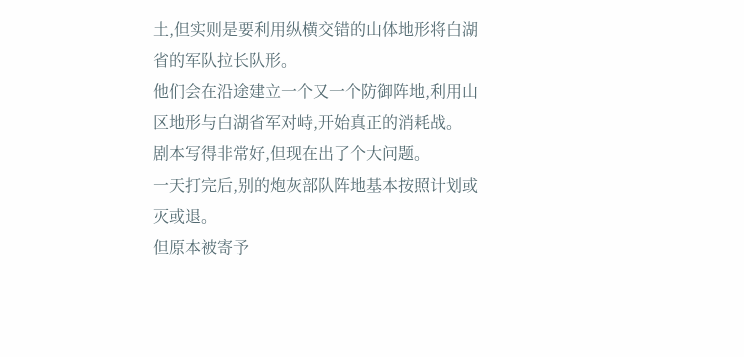土,但实则是要利用纵横交错的山体地形将白湖省的军队拉长队形。
他们会在沿途建立一个又一个防御阵地,利用山区地形与白湖省军对峙,开始真正的消耗战。
剧本写得非常好,但现在出了个大问题。
一天打完后,别的炮灰部队阵地基本按照计划或灭或退。
但原本被寄予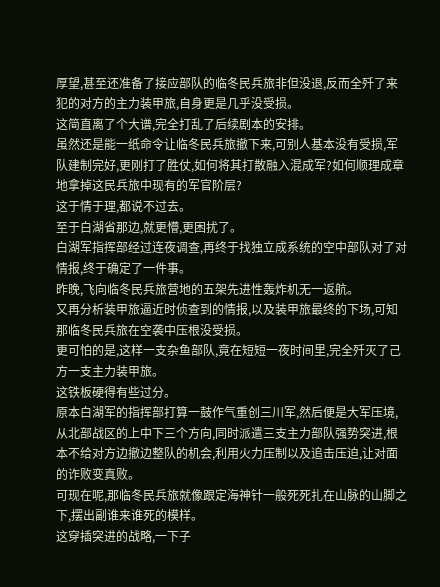厚望,甚至还准备了接应部队的临冬民兵旅非但没退,反而全歼了来犯的对方的主力装甲旅,自身更是几乎没受损。
这简直离了个大谱,完全打乱了后续剧本的安排。
虽然还是能一纸命令让临冬民兵旅撤下来,可别人基本没有受损,军队建制完好,更刚打了胜仗,如何将其打散融入混成军?如何顺理成章地拿掉这民兵旅中现有的军官阶层?
这于情于理,都说不过去。
至于白湖省那边,就更懵,更困扰了。
白湖军指挥部经过连夜调查,再终于找独立成系统的空中部队对了对情报,终于确定了一件事。
昨晚,飞向临冬民兵旅营地的五架先进性轰炸机无一返航。
又再分析装甲旅逼近时侦查到的情报,以及装甲旅最终的下场,可知那临冬民兵旅在空袭中压根没受损。
更可怕的是,这样一支杂鱼部队,竟在短短一夜时间里,完全歼灭了己方一支主力装甲旅。
这铁板硬得有些过分。
原本白湖军的指挥部打算一鼓作气重创三川军,然后便是大军压境,从北部战区的上中下三个方向,同时派遣三支主力部队强势突进,根本不给对方边撤边整队的机会,利用火力压制以及追击压迫,让对面的诈败变真败。
可现在呢,那临冬民兵旅就像跟定海神针一般死死扎在山脉的山脚之下,摆出副谁来谁死的模样。
这穿插突进的战略,一下子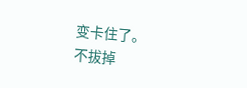变卡住了。
不拔掉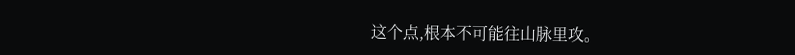这个点,根本不可能往山脉里攻。